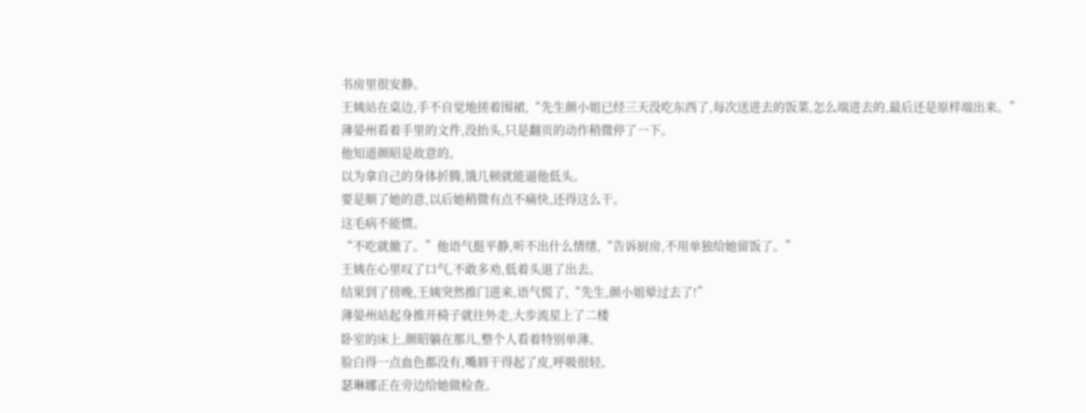书房里很安静。
王姨站在桌边,手不自觉地搓着围裙,“先生颜小姐已经三天没吃东西了,每次送进去的饭菜,怎么端进去的,最后还是原样端出来。”
薄晏州看着手里的文件,没抬头,只是翻页的动作稍微停了一下。
他知道颜昭是故意的。
以为拿自己的身体折腾,饿几顿就能逼他低头。
要是顺了她的意,以后她稍微有点不痛快,还得这么干。
这毛病不能惯。
“不吃就撤了。”他语气挺平静,听不出什么情绪,“告诉厨房,不用单独给她留饭了。”
王姨在心里叹了口气,不敢多劝,低着头退了出去。
结果到了傍晚,王姨突然推门进来,语气慌了,“先生,颜小姐晕过去了!”
薄晏州站起身推开椅子就往外走,大步流星上了二楼
卧室的床上,颜昭躺在那儿,整个人看着特别单薄。
脸白得一点血色都没有,嘴唇干得起了皮,呼吸很轻。
瑟琳娜正在旁边给她做检查。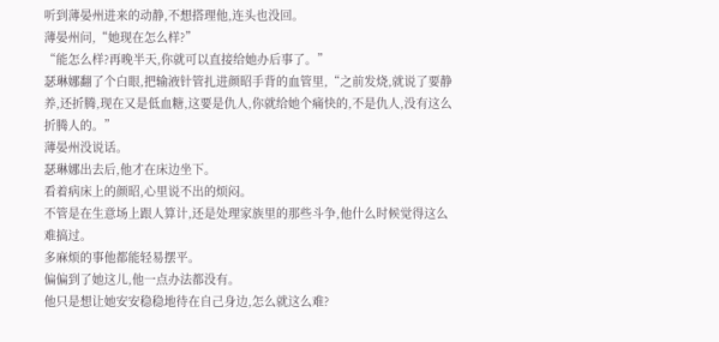听到薄晏州进来的动静,不想搭理他,连头也没回。
薄晏州问,“她现在怎么样?”
“能怎么样?再晚半天,你就可以直接给她办后事了。”
瑟琳娜翻了个白眼,把输液针管扎进颜昭手背的血管里,“之前发烧,就说了要静养,还折腾,现在又是低血糖,这要是仇人,你就给她个痛快的,不是仇人,没有这么折腾人的。”
薄晏州没说话。
瑟琳娜出去后,他才在床边坐下。
看着病床上的颜昭,心里说不出的烦闷。
不管是在生意场上跟人算计,还是处理家族里的那些斗争,他什么时候觉得这么难搞过。
多麻烦的事他都能轻易摆平。
偏偏到了她这儿,他一点办法都没有。
他只是想让她安安稳稳地待在自己身边,怎么就这么难?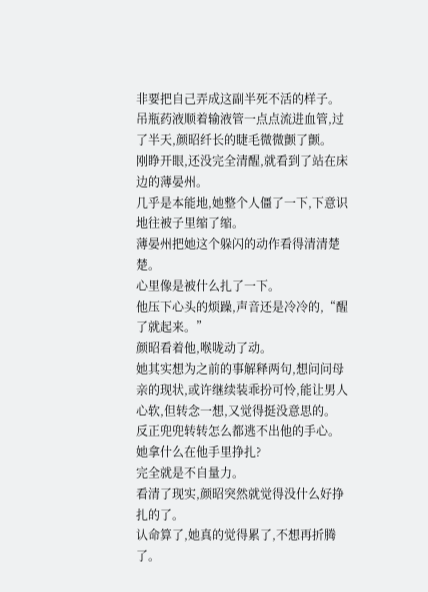非要把自己弄成这副半死不活的样子。
吊瓶药液顺着输液管一点点流进血管,过了半天,颜昭纤长的睫毛微微颤了颤。
刚睁开眼,还没完全清醒,就看到了站在床边的薄晏州。
几乎是本能地,她整个人僵了一下,下意识地往被子里缩了缩。
薄晏州把她这个躲闪的动作看得清清楚楚。
心里像是被什么扎了一下。
他压下心头的烦躁,声音还是冷冷的,“醒了就起来。”
颜昭看着他,喉咙动了动。
她其实想为之前的事解释两句,想问问母亲的现状,或许继续装乖扮可怜,能让男人心软,但转念一想,又觉得挺没意思的。
反正兜兜转转怎么都逃不出他的手心。
她拿什么在他手里挣扎?
完全就是不自量力。
看清了现实,颜昭突然就觉得没什么好挣扎的了。
认命算了,她真的觉得累了,不想再折腾了。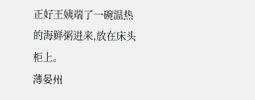正好王姨端了一碗温热的海鲜粥进来,放在床头柜上。
薄晏州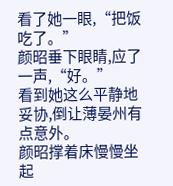看了她一眼,“把饭吃了。”
颜昭垂下眼睛,应了一声,“好。”
看到她这么平静地妥协,倒让薄晏州有点意外。
颜昭撑着床慢慢坐起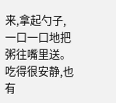来,拿起勺子,一口一口地把粥往嘴里送。
吃得很安静,也有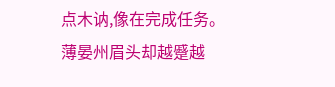点木讷,像在完成任务。
薄晏州眉头却越蹙越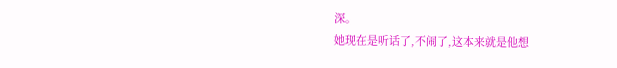深。
她现在是听话了,不闹了,这本来就是他想